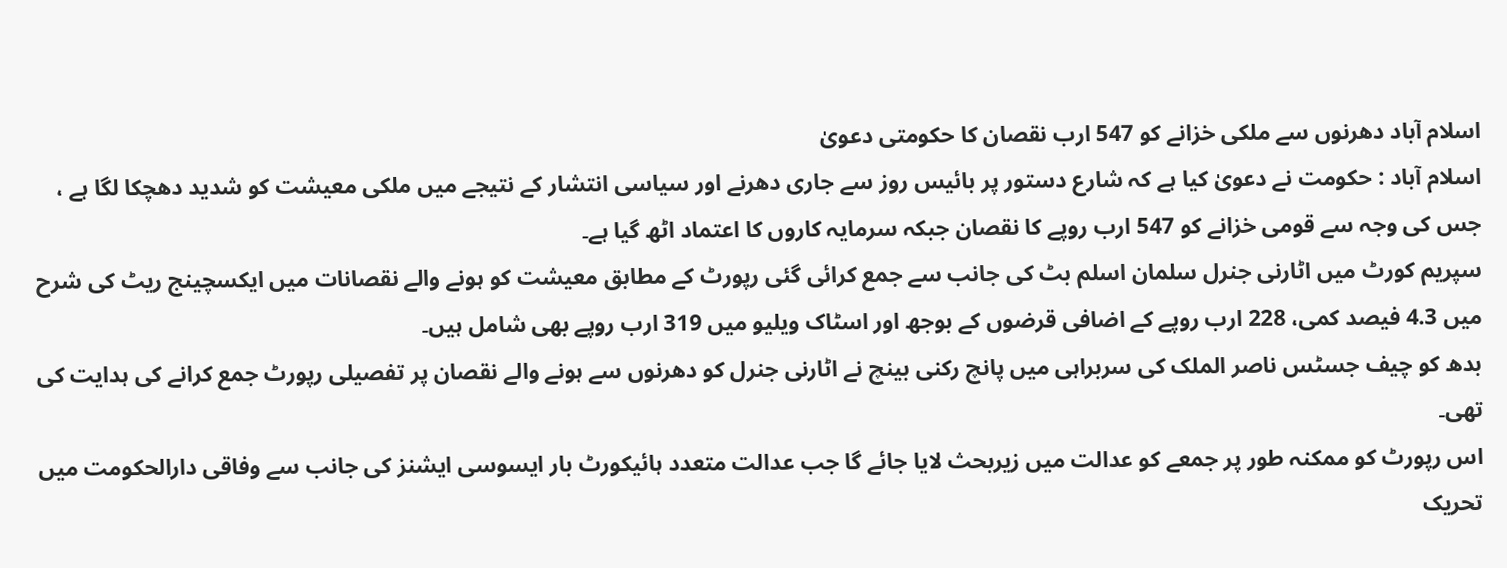اسلام آباد دھرنوں سے ملکی خزانے کو 547 ارب نقصان کا حکومتی دعویٰ
اسلام آباد : حکومت نے دعویٰ کیا ہے کہ شارع دستور پر بائیس روز سے جاری دھرنے اور سیاسی انتشار کے نتیجے میں ملکی معیشت کو شدید دھچکا لگا ہے ، جس کی وجہ سے قومی خزانے کو 547 ارب روپے کا نقصان جبکہ سرمایہ کاروں کا اعتماد اٹھ گیا ہے۔
سپریم کورٹ میں اٹارنی جنرل سلمان اسلم بٹ کی جانب سے جمع کرائی گئی رپورٹ کے مطابق معیشت کو ہونے والے نقصانات میں ایکسچینج ریٹ کی شرح میں 4.3 فیصد کمی، 228 ارب روپے کے اضافی قرضوں کے بوجھ اور اسٹاک ویلیو میں 319 ارب روپے بھی شامل ہیں۔
بدھ کو چیف جسٹس ناصر الملک کی سربراہی میں پانچ رکنی بینچ نے اٹارنی جنرل کو دھرنوں سے ہونے والے نقصان پر تفصیلی رپورٹ جمع کرانے کی ہدایت کی تھی۔
اس رپورٹ کو ممکنہ طور پر جمعے کو عدالت میں زیربحث لایا جائے گا جب عدالت متعدد ہائیکورٹ بار ایسوسی ایشنز کی جانب سے وفاقی دارالحکومت میں تحریک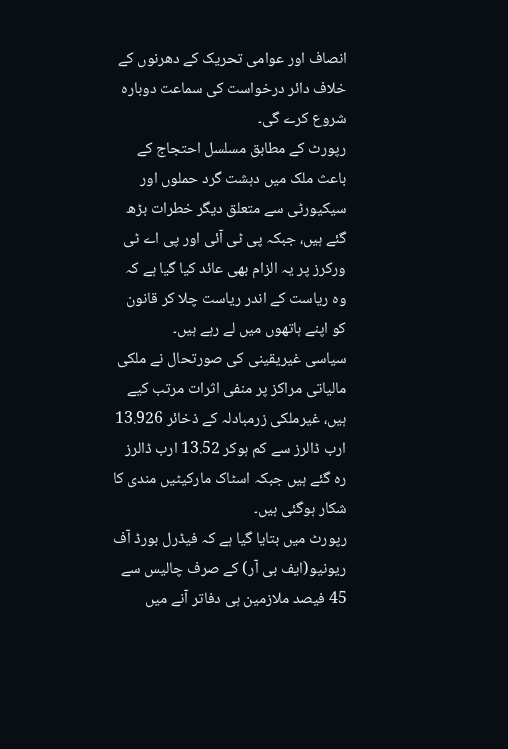انصاف اور عوامی تحریک کے دھرنوں کے خلاف دائر درخواست کی سماعت دوبارہ شروع کرے گی۔
رپورٹ کے مطابق مسلسل احتجاج کے باعث ملک میں دہشت گرد حملوں اور سیکیورٹی سے متعلق دیگر خطرات بڑھ گئے ہیں، جبکہ پی ٹی آئی اور پی اے ٹی ورکرز پر یہ الزام بھی عائد کیا گیا ہے کہ وہ ریاست کے اندر ریاست چلا کر قانون کو اپنے ہاتھوں میں لے رہے ہیں۔
سیاسی غیریقینی کی صورتحال نے ملکی مالیاتی مراکز پر منفی اثرات مرتب کیے ہیں، غیرملکی زرمبادلہ کے ذخائر 13.926 ارب ڈالرز سے کم ہوکر 13.52 ارب ڈالرز رہ گئے ہیں جبکہ اسٹاک مارکیٹیں مندی کا شکار ہوگئی ہیں۔
رپورٹ میں بتایا گیا ہے کہ فیڈرل بورڈ آف ریونیو(ایف بی آر) کے صرف چالیس سے 45 فیصد ملازمین ہی دفاتر آنے میں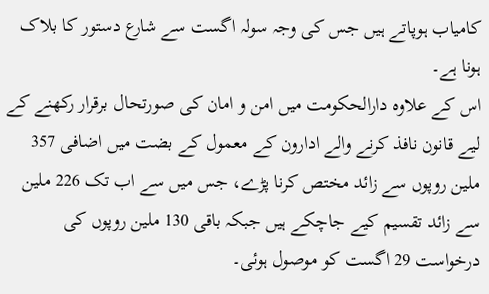کامیاب ہوپاتے ہیں جس کی وجہ سولہ اگست سے شارع دستور کا بلاک ہونا ہے۔
اس کے علاوہ دارالحکومت میں امن و امان کی صورتحال برقرار رکھنے کے لیے قانون نافذ کرنے والے ادارون کے معمول کے بضت میں اضافی 357 ملین روپوں سے زائد مختص کرنا پڑے، جس میں سے اب تک 226 ملین سے زائد تقسیم کیے جاچکے ہیں جبکہ باقی 130 ملین روپوں کی درخواست 29 اگست کو موصول ہوئی۔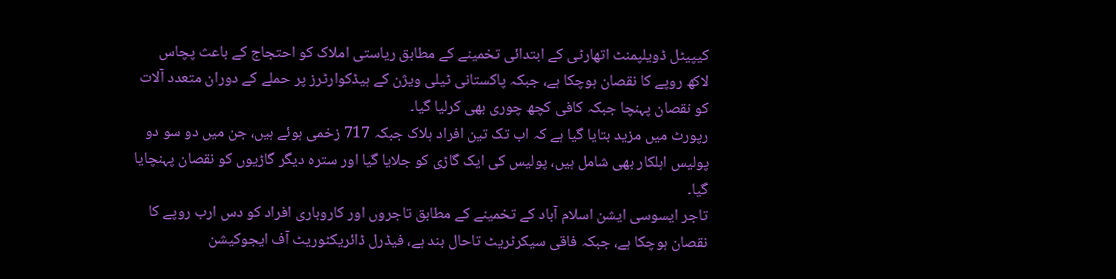کیپیٹل ڈویلپمنٹ اتھارٹی کے ابتدائی تخمینے کے مطابق ریاستی املاک کو احتجاج کے باعث پچاس لاکھ روپے کا نقصان ہوچکا ہے، جبکہ پاکستانی ٹیلی ویژن کے ہیڈکوارٹرز پر حملے کے دوران متعدد آلات کو نقصان پہنچا جبکہ کافی کچھ چوری بھی کرلیا گیا۔
رپورٹ میں مزید بتایا گیا ہے کہ اب تک تین افراد ہلاک جبکہ 717 زخمی ہوئے ہیں، جن میں دو سو دو پولیس اہلکار بھی شامل ہیں، پولیس کی ایک گاڑی کو جلایا گیا اور سترہ دیگر گاڑیوں کو نقصان پہنچایا گیا۔
تاجر ایسوسی ایشن اسلام آباد کے تخمینے کے مطابق تاجروں اور کاروباری افراد کو دس ارب روپے کا نقصان ہوچکا ہے، جبکہ فاقی سیکرٹریٹ تاحال بند ہے، فیڈرل ڈائریکٹوریٹ آف ایجوکیشن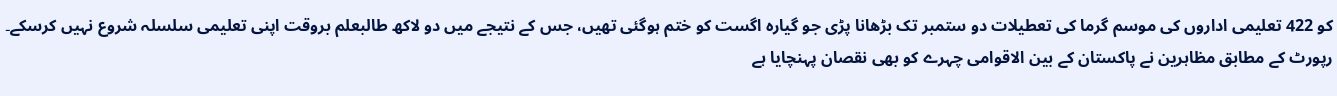کو 422 تعلیمی اداروں کی موسم گرما کی تعطیلات دو ستمبر تک بڑھانا پڑی جو گیارہ اگست کو ختم ہوگئی تھیں، جس کے نتیجے میں دو لاکھ طالبعلم بروقت اپنی تعلیمی سلسلہ شروع نہیں کرسکے۔
رپورٹ کے مطابق مظاہرین نے پاکستان کے بین الاقوامی چہرے کو بھی نقصان پہنچایا ہے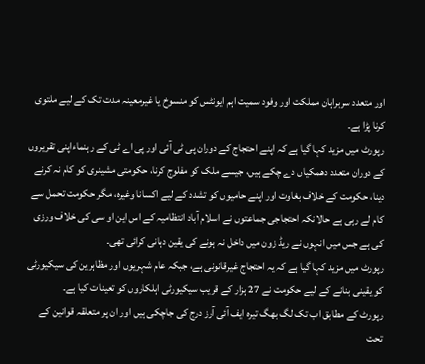اور متعدد سربراہان مملکت اور وفود سمیت اہم ایونٹس کو منسوخ یا غیرمعینہ مدت تک کے لیے ملتوی کرنا پڑا ہے۔
رپورٹ میں مزید کہا گیا ہے کہ اپنے احتجاج کے دوران پی ٹی آئی اور پی اے ٹی کے رہنماءاپنی تقریروں کے دوران متعدد دھمکیاں دے چکے ہیں، جیسے ملک کو مفلوج کرنا، حکومتی مشینری کو کام نہ کرنے دینا، حکومت کے خلاف بغاوت اور اپنے حامیوں کو تشدد کے لیے اکسانا وغیرہ، مگر حکومت تحمل سے کام لے رہی ہے حالانکہ احتجاجی جماعتوں نے اسلام آباد انتظامیہ کے اس این او سی کی خلاف ورزی کی ہے جس میں انہوں نے ریڈ زون میں داخل نہ ہونے کی یقین دہانی کرائی تھی۔
رپورٹ میں مزید کہا گیا ہے کہ یہ احتجاج غیرقانونی ہے، جبکہ عام شہریوں اور مظاہرین کی سیکیورٹی کو یقینی بنانے کے لیے حکومت نے 27 ہزار کے قریب سیکیورٹی اہلکاروں کو تعینات کیا ہے۔
رپورٹ کے مطابق اب تک لگ بھگ تیرہ ایف آئی آرز درج کی جاچکی ہیں اور ان پر متعلقہ قوانین کے تحت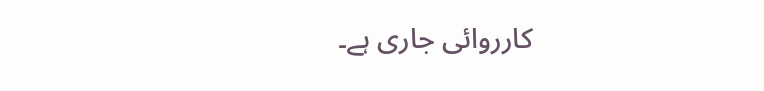کارروائی جاری ہے۔